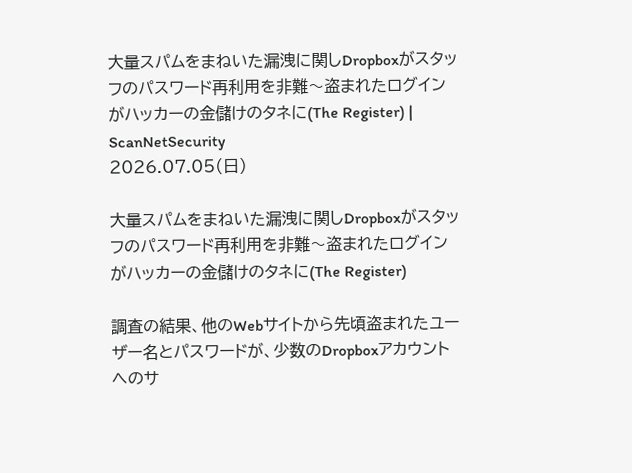大量スパムをまねいた漏洩に関しDropboxがスタッフのパスワード再利用を非難〜盗まれたログインがハッカーの金儲けのタネに(The Register) | ScanNetSecurity
2026.07.05(日)

大量スパムをまねいた漏洩に関しDropboxがスタッフのパスワード再利用を非難〜盗まれたログインがハッカーの金儲けのタネに(The Register)

調査の結果、他のWebサイトから先頃盗まれたユーザー名とパスワードが、少数のDropboxアカウントへのサ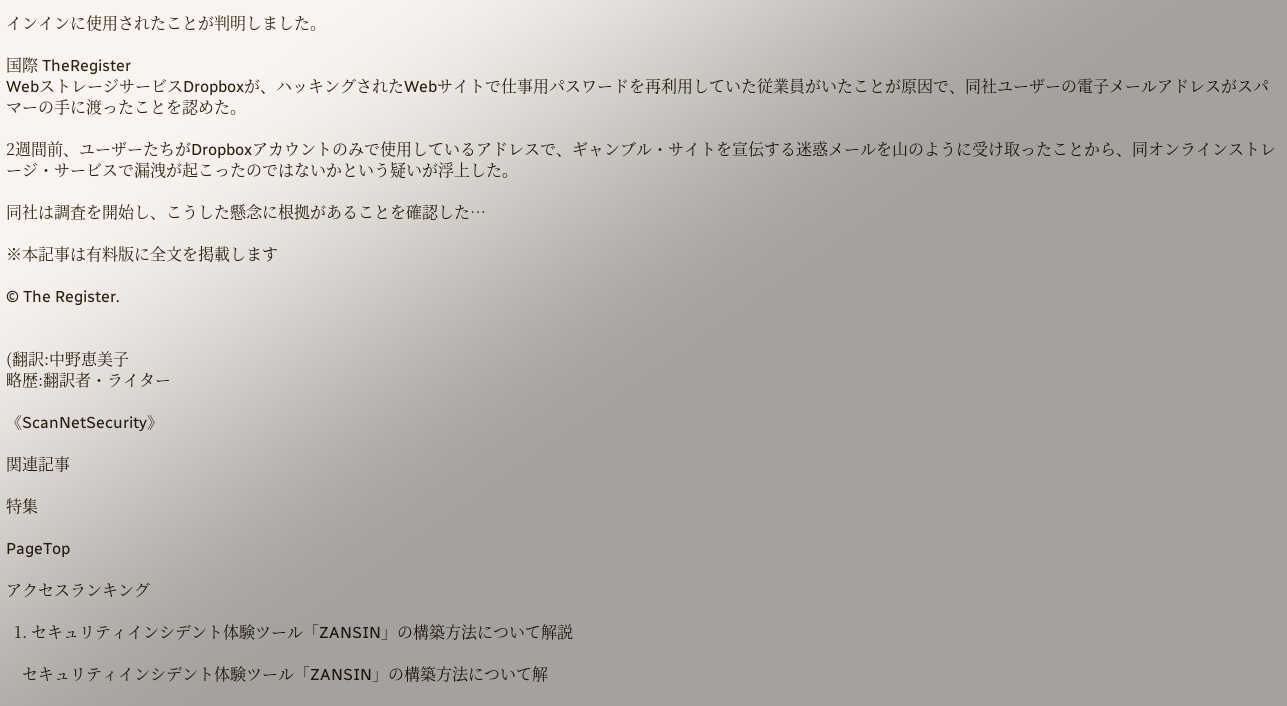インインに使用されたことが判明しました。

国際 TheRegister
WebストレージサービスDropboxが、ハッキングされたWebサイトで仕事用パスワードを再利用していた従業員がいたことが原因で、同社ユーザーの電子メールアドレスがスパマーの手に渡ったことを認めた。

2週間前、ユーザーたちがDropboxアカウントのみで使用しているアドレスで、ギャンブル・サイトを宣伝する迷惑メールを山のように受け取ったことから、同オンラインストレージ・サービスで漏洩が起こったのではないかという疑いが浮上した。

同社は調査を開始し、こうした懸念に根拠があることを確認した…

※本記事は有料版に全文を掲載します

© The Register.


(翻訳:中野恵美子
略歴:翻訳者・ライター

《ScanNetSecurity》

関連記事

特集

PageTop

アクセスランキング

  1. セキュリティインシデント体験ツール「ZANSIN」の構築方法について解説

    セキュリティインシデント体験ツール「ZANSIN」の構築方法について解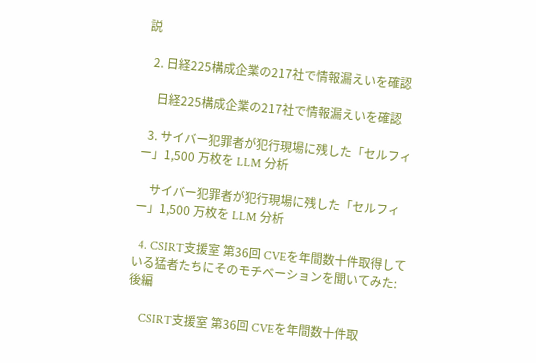説

  2. 日経225構成企業の217社で情報漏えいを確認

    日経225構成企業の217社で情報漏えいを確認

  3. サイバー犯罪者が犯行現場に残した「セルフィー」1,500 万枚を LLM 分析

    サイバー犯罪者が犯行現場に残した「セルフィー」1,500 万枚を LLM 分析

  4. CSIRT支援室 第36回 CVEを年間数十件取得している猛者たちにそのモチベーションを聞いてみた:後編

    CSIRT支援室 第36回 CVEを年間数十件取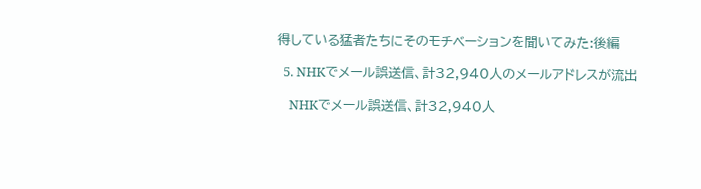得している猛者たちにそのモチベーションを聞いてみた:後編

  5. NHKでメール誤送信、計32,940人のメールアドレスが流出

    NHKでメール誤送信、計32,940人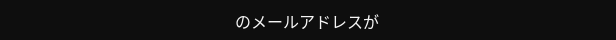のメールアドレスが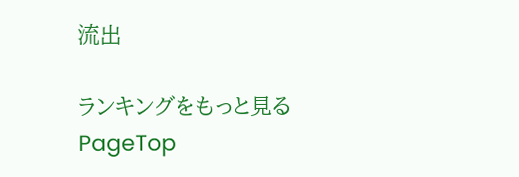流出

ランキングをもっと見る
PageTop